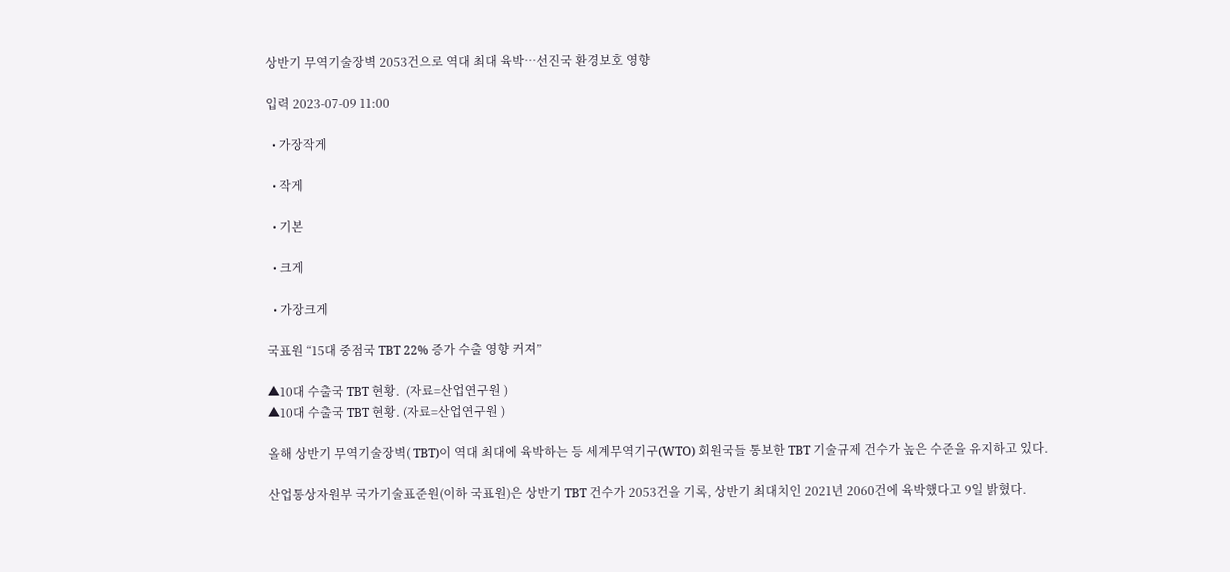상반기 무역기술장벽 2053건으로 역대 최대 육박…선진국 환경보호 영향

입력 2023-07-09 11:00

  • 가장작게

  • 작게

  • 기본

  • 크게

  • 가장크게

국표원 “15대 중점국 TBT 22% 증가 수출 영향 커져”

▲10대 수출국 TBT 현황.  (자료=산업연구원 )
▲10대 수출국 TBT 현황. (자료=산업연구원 )

올해 상반기 무역기술장벽( TBT)이 역대 최대에 육박하는 등 세계무역기구(WTO) 회원국들 통보한 TBT 기술규제 건수가 높은 수준을 유지하고 있다.

산업통상자원부 국가기술표준원(이하 국표원)은 상반기 TBT 건수가 2053건을 기록, 상반기 최대치인 2021년 2060건에 육박했다고 9일 밝혔다.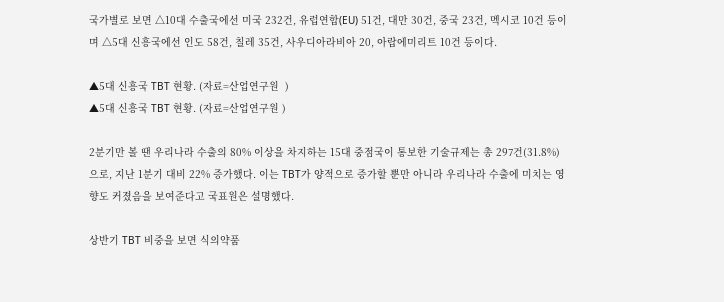국가별로 보면 △10대 수출국에선 미국 232건, 유럽연합(EU) 51건, 대만 30건, 중국 23건, 멕시코 10건 등이며 △5대 신흥국에선 인도 58건, 칠레 35건, 사우디아라비아 20, 아랍에미리트 10건 등이다.

▲5대 신흥국 TBT 현황. (자료=산업연구원  )
▲5대 신흥국 TBT 현황. (자료=산업연구원 )

2분기만 볼 땐 우리나라 수출의 80% 이상을 차지하는 15대 중점국이 통보한 기술규제는 총 297건(31.8%)으로, 지난 1분기 대비 22% 증가했다. 이는 TBT가 양적으로 증가할 뿐만 아니라 우리나라 수출에 미치는 영향도 커졌음을 보여준다고 국표원은 설명했다.

상반기 TBT 비중을 보면 식의약품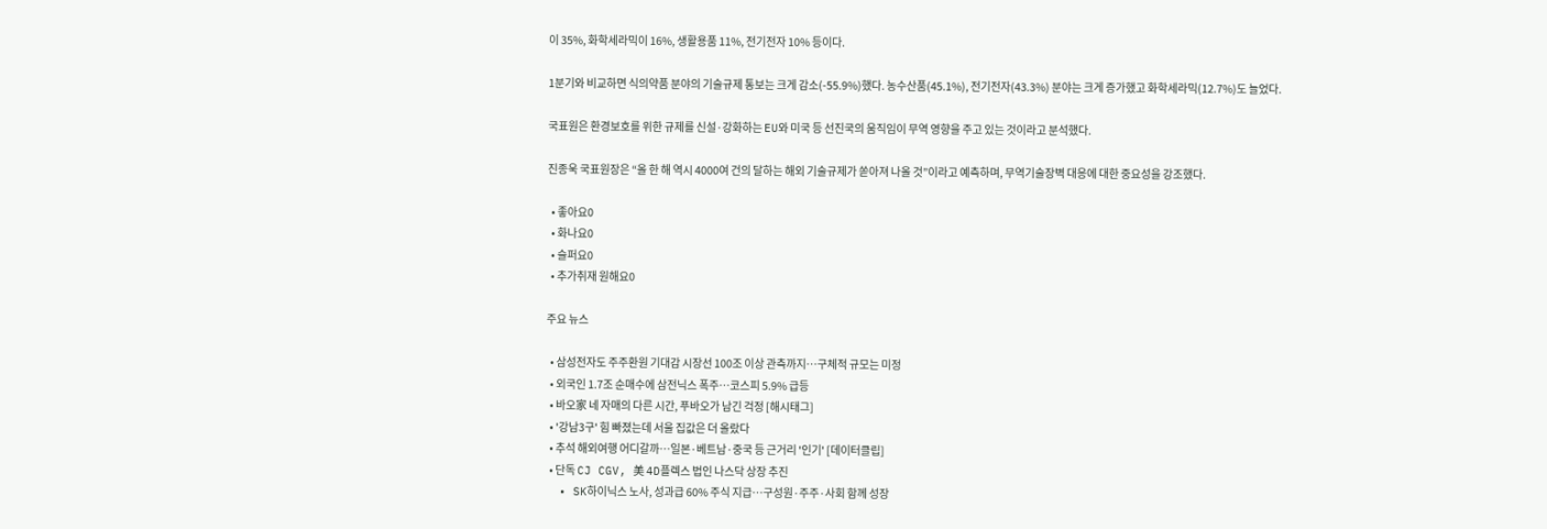이 35%, 화학세라믹이 16%, 생활용품 11%, 전기전자 10% 등이다.

1분기와 비교하면 식의약품 분야의 기술규제 통보는 크게 감소(-55.9%)했다. 농수산품(45.1%), 전기전자(43.3%) 분야는 크게 증가했고 화학세라믹(12.7%)도 늘었다.

국표원은 환경보호를 위한 규제를 신설·강화하는 EU와 미국 등 선진국의 움직임이 무역 영향을 주고 있는 것이라고 분석했다.

진종욱 국표원장은 “올 한 해 역시 4000여 건의 달하는 해외 기술규제가 쏟아져 나올 것”이라고 예측하며, 무역기술장벽 대응에 대한 중요성을 강조했다.

  • 좋아요0
  • 화나요0
  • 슬퍼요0
  • 추가취재 원해요0

주요 뉴스

  • 삼성전자도 주주환원 기대감 시장선 100조 이상 관측까지…구체적 규모는 미정
  • 외국인 1.7조 순매수에 삼전닉스 폭주…코스피 5.9% 급등
  • 바오家 네 자매의 다른 시간, 푸바오가 남긴 걱정 [해시태그]
  • '강남3구' 힘 빠졌는데 서울 집값은 더 올랐다
  • 추석 해외여행 어디갈까…일본·베트남·중국 등 근거리 '인기' [데이터클립]
  • 단독 CJ CGV, 美 4D플렉스 법인 나스닥 상장 추진
  • SK하이닉스 노사, 성과급 60% 주식 지급…구성원·주주·사회 함께 성장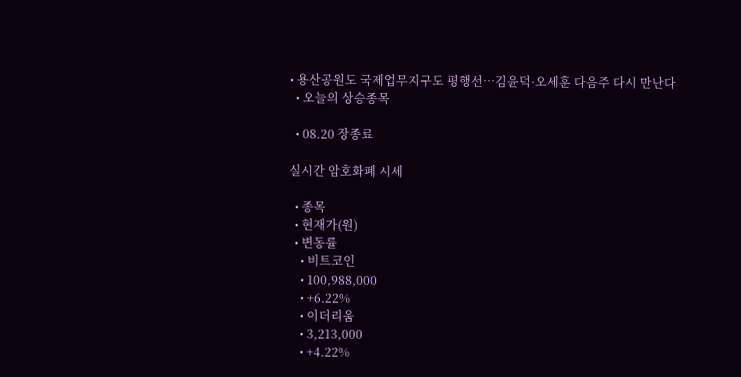• 용산공원도 국제업무지구도 평행선…김윤덕·오세훈 다음주 다시 만난다
  • 오늘의 상승종목

  • 08.20 장종료

실시간 암호화폐 시세

  • 종목
  • 현재가(원)
  • 변동률
    • 비트코인
    • 100,988,000
    • +6.22%
    • 이더리움
    • 3,213,000
    • +4.22%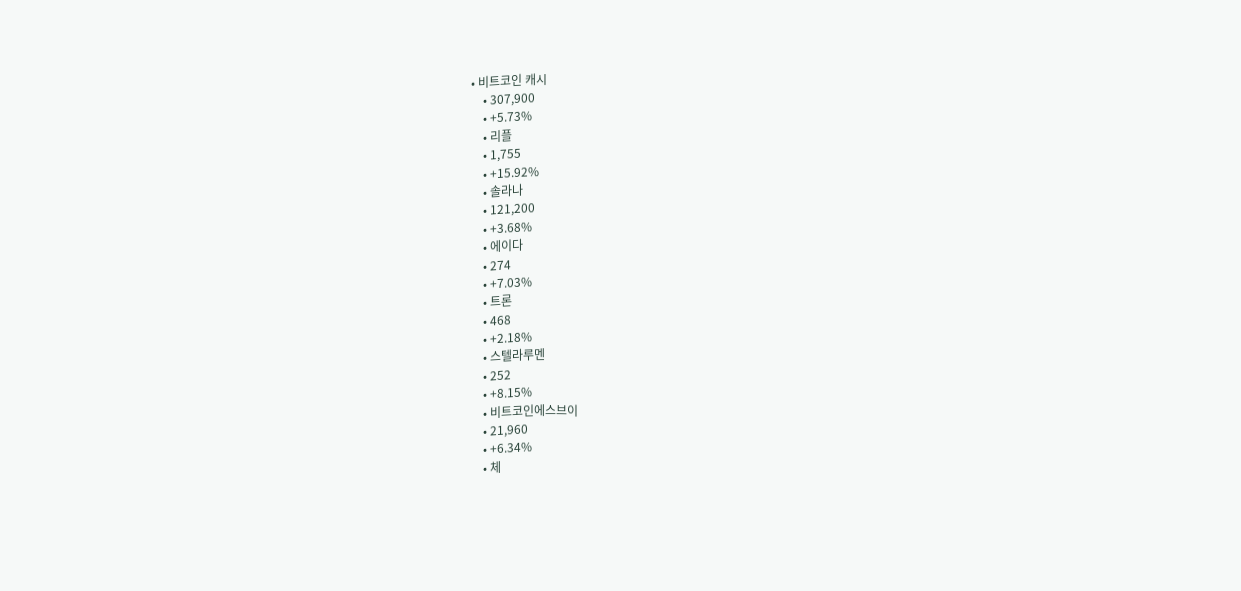• 비트코인 캐시
    • 307,900
    • +5.73%
    • 리플
    • 1,755
    • +15.92%
    • 솔라나
    • 121,200
    • +3.68%
    • 에이다
    • 274
    • +7.03%
    • 트론
    • 468
    • +2.18%
    • 스텔라루멘
    • 252
    • +8.15%
    • 비트코인에스브이
    • 21,960
    • +6.34%
    • 체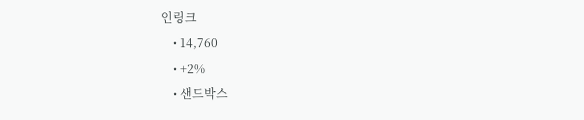인링크
    • 14,760
    • +2%
    • 샌드박스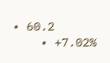• 60.2
    • +7.02%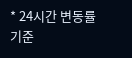* 24시간 변동률 기준